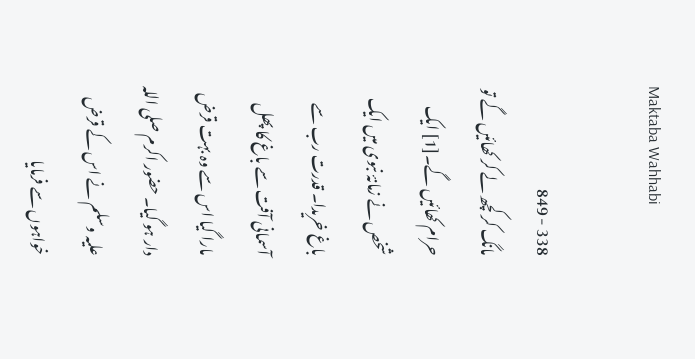Maktaba Wahhabi

338 - 849
مانگ کر کچھ لے کر کھائیں گے تو حرام کھائیں گے۔[1] ایک شخص نے زمانۂ نبوی میں ایک باغ خریدا۔ قدرت رب سے آسمانی آفت سے باغ کا پھل مارا گیا اس سے وہ بہت قرض دار ہو گیا۔ حضور اکرم صلی اللہ علیہ وسلم نے اس کے قرض خواہوں سے فرمایا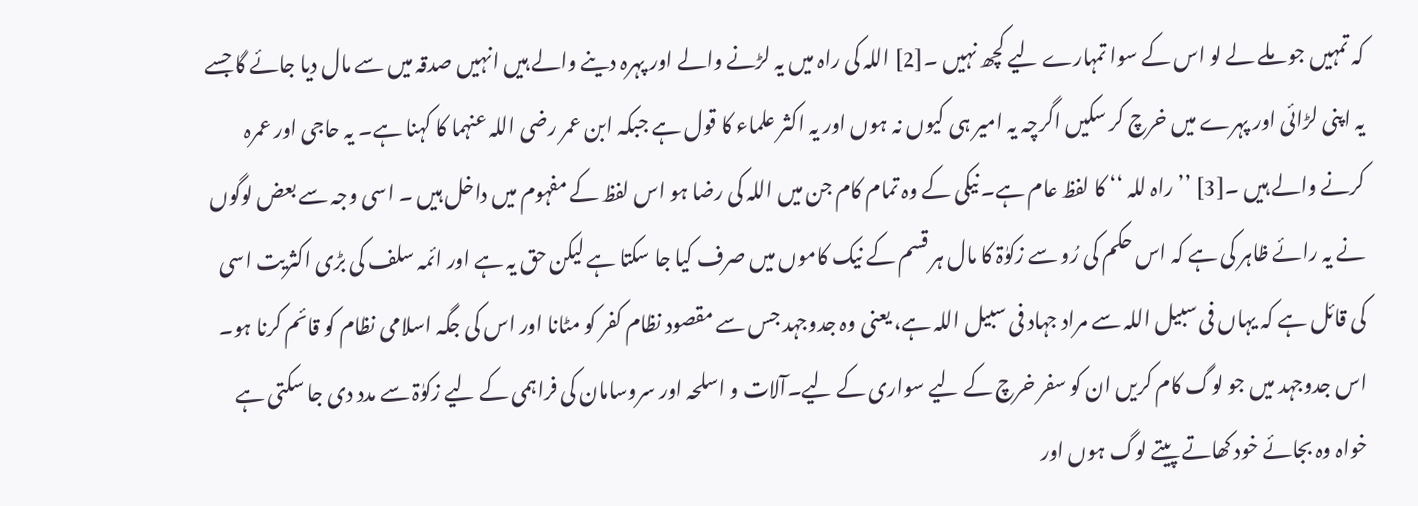کہ تمہیں جو ملے لے لو اس کے سوا تمہارے لیے کچھ نہیں ۔[2] اللہ کی راہ میں یہ لڑنے والے اور پہرہ دینے والے ہیں انہیں صدقہ میں سے مال دیا جائے گا جسے یہ اپنی لڑائی اور پہرے میں خرچ کر سکیں اگرچہ یہ امیر ہی کیوں نہ ہوں اور یہ اکثر علماء کا قول ہے جبکہ ابن عمر رضی اللہ عنہما کا کہنا ہے۔ یہ حاجی اور عمرہ کرنے والے ہیں ۔[3] ’’راہ للہ ‘‘ کا لفظ عام ہے۔ نیکی کے وہ تمام کام جن میں اللہ کی رضا ہو اس لفظ کے مفہوم میں داخل ہیں ۔ اسی وجہ سے بعض لوگوں نے یہ رائے ظاہر کی ہے کہ اس حکم کی رُو سے زکوٰۃ کا مال ہر قسم کے نیک کاموں میں صرف کیا جا سکتا ہے لیکن حق یہ ہے اور ائمہ سلف کی بڑی اکثریت اسی کی قائل ہے کہ یہاں فی سبیل اللہ سے مراد جہاد فی سبیل اللہ ہے، یعنی وہ جدوجہد جس سے مقصود نظام کفر کو مٹانا اور اس کی جگہ اسلامی نظام کو قائم کرنا ہو۔ اس جدوجہد میں جو لوگ کام کریں ان کو سفر خرچ کے لیے سواری کے لیے۔آلات و اسلحہ اور سروسامان کی فراہمی کے لیے زکوٰۃ سے مدد دی جا سکتی ہے خواہ وہ بجائے خود کھاتے پیتے لوگ ہوں اور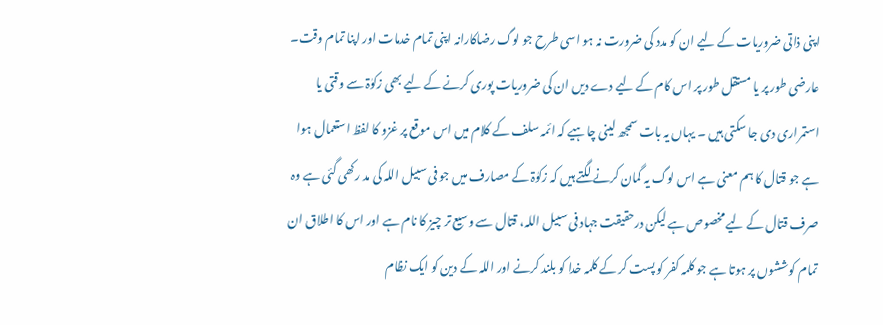اپنی ذاتی ضروریات کے لیے ان کو مدد کی ضرورت نہ ہو اسی طرح جو لوگ رضاکارانہ اپنی تمام خدمات اور اپنا تمام وقت۔ عارضی طور پر یا مستقل طور پر اس کام کے لیے دے دیں ان کی ضروریات پوری کرنے کے لیے بھی زکوٰۃ سے وقتی یا استمراری دی جا سکتی ہیں ۔ یہاں یہ بات سمجھ لینی چاہیے کہ ائمہ سلف کے کلام میں اس موقع پر غزو کا لفظ استعمال ہوا ہے جو قتال کا ہم معنی ہے اس لوگ یہ گمان کرنے لگتے ہیں کہ زکوٰۃ کے مصارف میں جو فی سبیل اللہ کی مد رکھی گئی ہے وہ صرف قتال کے لیے مخصوص ہے لیکن درحقیقت جہاد فی سبیل اللہ، قتال سے وسیع تر چیز کا نام ہے اور اس کا اطلاق ان تمام کوششوں پر ہوتا ہے جو کلمہ کفر کو پست کر کے کلمہ خدا کو بلند کرنے اور اللہ کے دین کو ایک نظام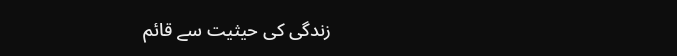زندگی کی حیثیت سے قائم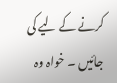کرنے کے لیے کی جائیں ۔ خواہ وہ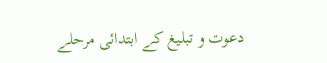دعوت و تبلیغ کے ابتدائی مرحلے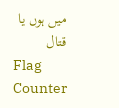میں ہوں یا قتال
Flag Counter